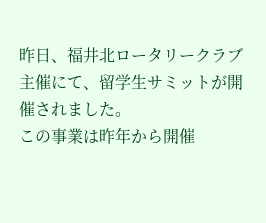昨日、福井北ロータリークラブ主催にて、留学生サミットが開催されました。
この事業は昨年から開催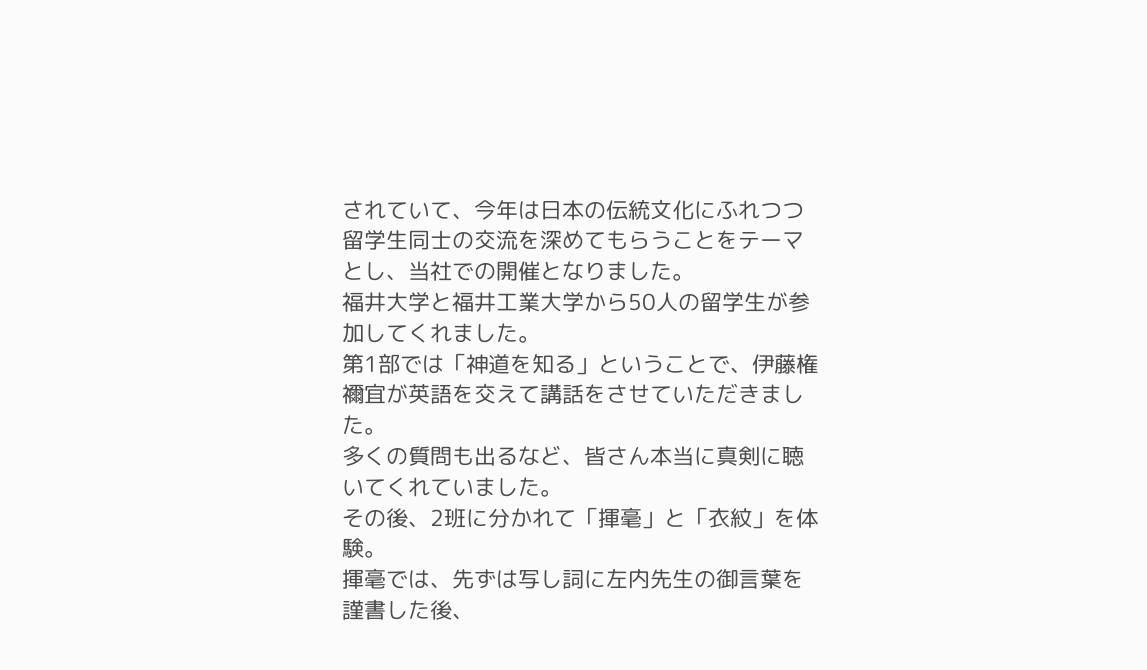されていて、今年は日本の伝統文化にふれつつ留学生同士の交流を深めてもらうことをテーマとし、当社での開催となりました。
福井大学と福井工業大学から50人の留学生が参加してくれました。
第1部では「神道を知る」ということで、伊藤権禰宜が英語を交えて講話をさせていただきました。
多くの質問も出るなど、皆さん本当に真剣に聴いてくれていました。
その後、2班に分かれて「揮毫」と「衣紋」を体験。
揮毫では、先ずは写し詞に左内先生の御言葉を謹書した後、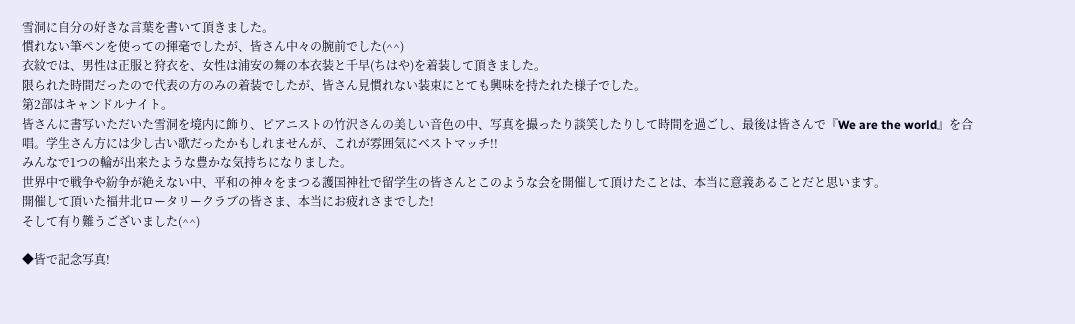雪洞に自分の好きな言葉を書いて頂きました。
慣れない筆ペンを使っての揮毫でしたが、皆さん中々の腕前でした(^^)
衣紋では、男性は正服と狩衣を、女性は浦安の舞の本衣装と千早(ちはや)を着装して頂きました。
限られた時間だったので代表の方のみの着装でしたが、皆さん見慣れない装束にとても興味を持たれた様子でした。
第2部はキャンドルナイト。
皆さんに書写いただいた雪洞を境内に飾り、ピアニストの竹沢さんの美しい音色の中、写真を撮ったり談笑したりして時間を過ごし、最後は皆さんで『We are the world』を合唱。学生さん方には少し古い歌だったかもしれませんが、これが雰囲気にベストマッチ!!
みんなで1つの輪が出来たような豊かな気持ちになりました。
世界中で戦争や紛争が絶えない中、平和の神々をまつる護国神社で留学生の皆さんとこのような会を開催して頂けたことは、本当に意義あることだと思います。
開催して頂いた福井北ロータリークラブの皆さま、本当にお疲れさまでした!
そして有り難うございました(^^)

◆皆で記念写真!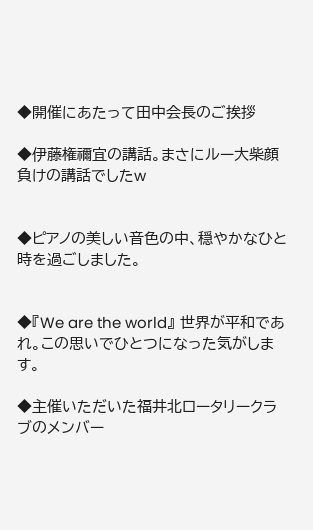◆開催にあたって田中会長のご挨拶

◆伊藤権禰宜の講話。まさにルー大柴顔負けの講話でしたw


◆ピアノの美しい音色の中、穏やかなひと時を過ごしました。


◆『We are the world』 世界が平和であれ。この思いでひとつになった気がします。

◆主催いただいた福井北ロータリークラブのメンバー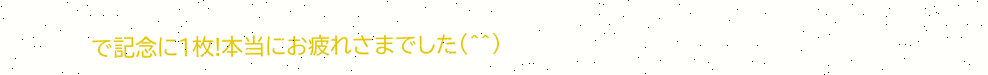で記念に1枚!本当にお疲れさまでした(^^)